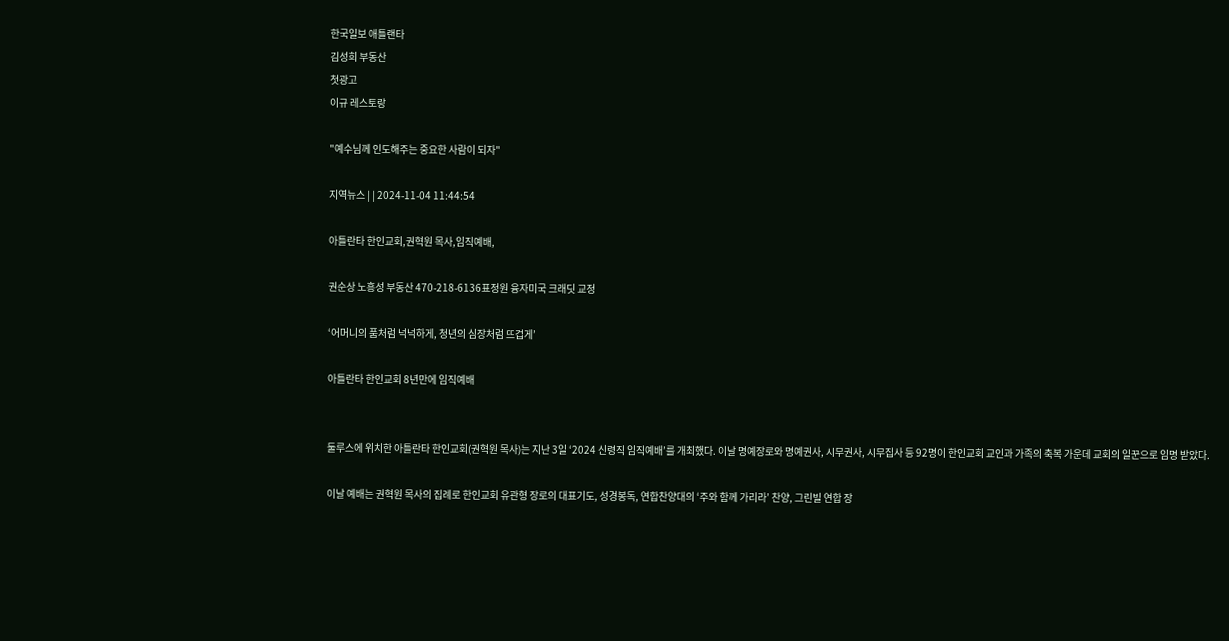한국일보 애틀랜타
김성희 부동산
첫광고
이규 레스토랑

"예수님께 인도해주는 중요한 사람이 되자"

지역뉴스 | | 2024-11-04 11:44:54

아틀란타 한인교회,권혁원 목사,임직예배,

권순상 노흥성 부동산 470-218-6136표정원 융자미국 크래딧 교정

‘어머니의 품처럼 넉넉하게, 청년의 심장처럼 뜨겁게’

아틀란타 한인교회 8년만에 임직예배


둘루스에 위치한 아틀란타 한인교회(권혁원 목사)는 지난 3일 ‘2024 신령직 임직예배’를 개최했다. 이날 명예장로와 명예권사, 시무권사, 시무집사 등 92명이 한인교회 교인과 가족의 축복 가운데 교회의 일꾼으로 임명 받았다.

이날 예배는 권혁원 목사의 집례로 한인교회 유관형 장로의 대표기도, 성경봉독, 연합찬양대의 ‘주와 함께 가리라’ 찬양, 그린빌 연합 장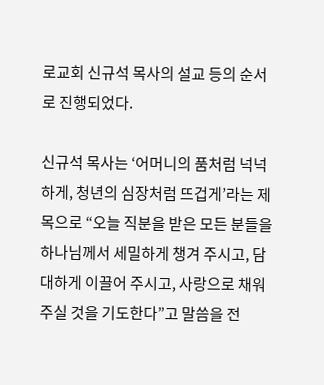로교회 신규석 목사의 설교 등의 순서로 진행되었다.

신규석 목사는 ‘어머니의 품처럼 넉넉하게, 청년의 심장처럼 뜨겁게’라는 제목으로 “오늘 직분을 받은 모든 분들을 하나님께서 세밀하게 챙겨 주시고, 담대하게 이끌어 주시고, 사랑으로 채워 주실 것을 기도한다”고 말씀을 전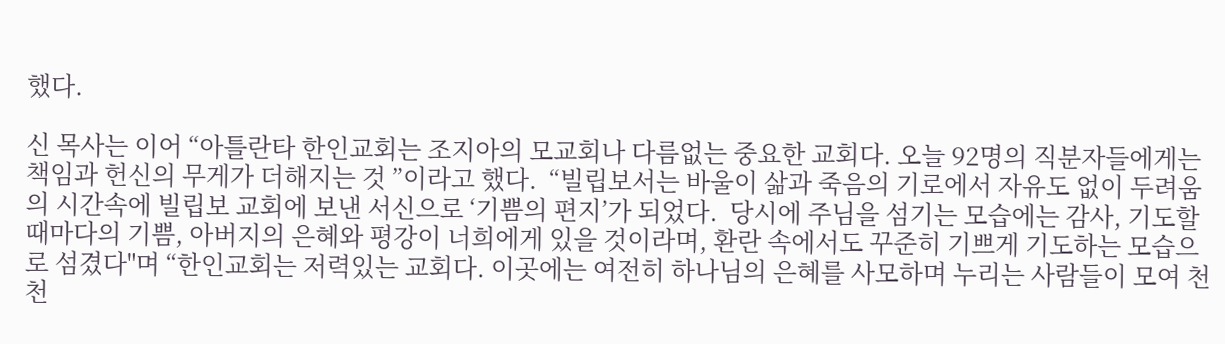했다.

신 목사는 이어 “아틀란타 한인교회는 조지아의 모교회나 다름없는 중요한 교회다. 오늘 92명의 직분자들에게는 책임과 헌신의 무게가 더해지는 것 ”이라고 했다.  “빌립보서는 바울이 삶과 죽음의 기로에서 자유도 없이 두려움의 시간속에 빌립보 교회에 보낸 서신으로 ‘기쁨의 편지’가 되었다.  당시에 주님을 섬기는 모습에는 감사, 기도할 때마다의 기쁨, 아버지의 은혜와 평강이 너희에게 있을 것이라며, 환란 속에서도 꾸준히 기쁘게 기도하는 모습으로 섬겼다"며 “한인교회는 저력있는 교회다. 이곳에는 여전히 하나님의 은혜를 사모하며 누리는 사람들이 모여 천천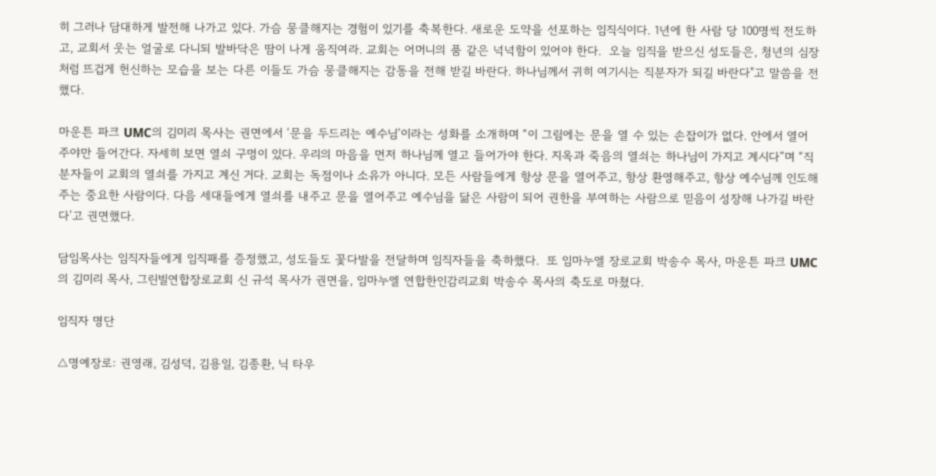히 그러나 담대하게 발전해 나가고 있다. 가슴 뭉클해지는 경험이 있기를 축복한다. 새로운 도약을 선포하는 임직식이다. 1년에 한 사람 당 100명씩 전도하고, 교회서 웃는 얼굴로 다니되 발바닥은 땀이 나게 움직여라. 교회는 어머니의 품 같은 넉넉함이 있어야 한다.  오늘 임직을 받으신 성도들은, 청년의 심장처럼 뜨겁게 헌신하는 모습을 보는 다른 이들도 가슴 뭉클해지는 감동을 전해 받길 바란다. 하나님께서 귀히 여기시는 직분자가 되길 바란다"고 말씀을 전했다.

마운튼 파크 UMC의 김미리 목사는 권면에서 ‘문을 두드리는 예수님’이라는 성화를 소개하며 “이 그림에는 문을 열 수 있는 손잡이가 없다. 안에서 열어주야만 들어간다. 자세히 보면 열쇠 구멍이 있다. 우리의 마음을 먼저 하나님께 열고 들어가야 한다. 지옥과 죽음의 열쇠는 하나님이 가지고 계시다”며 “직분자들이 교회의 열쇠를 가지고 계신 거다. 교회는 독점이나 소유가 아니다. 모든 사람들에게 항상 문을 열어주고, 항상 환영해주고, 항상 예수님께 인도해주는 중요한 사람이다. 다음 세대들에게 열쇠를 내주고 문을 열어주고 예수님을 닮은 사람이 되어 권한을 부여하는 사람으로 믿음이 성장해 나가길 바란다’고 권면했다.

담임목사는 임직자들에게 임직패를 증정했고, 성도들도 꽃다발을 전달하며 임직자들을 축하했다.  또 임마누엘 장로교회 박송수 목사, 마운튼 파크 UMC의 김미리 목사, 그린빌연합장로교회 신 규석 목사가 권면을, 임마누엘 연합한인감리교회 박송수 목사의 축도로 마쳤다.

임직자 명단

△명예장로: 권영래, 김성덕, 김용일, 김종환, 닉 타우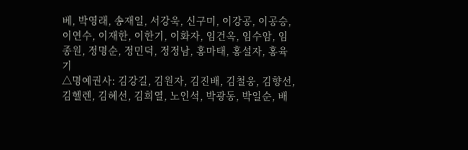베, 박영래, 송재일, 서강욱, 신구미, 이강공, 이공승, 이연수, 이재한, 이한기, 이화자, 임건옥, 임수암, 임종원, 정명순, 정민덕, 정정남, 홍마태, 홍설자, 홍육기
△명예권사: 김강길, 김원자, 김진배, 김철웅, 김향선, 김헬렌, 김혜선, 김희열, 노인석, 박광동, 박일순, 배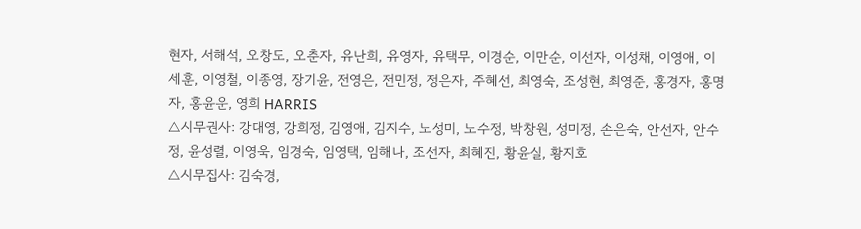현자, 서해석, 오창도, 오춘자, 유난희, 유영자, 유택무, 이경순, 이만순, 이선자, 이성채, 이영애, 이세훈, 이영철, 이종영, 장기윤, 전영은, 전민정, 정은자, 주혜선, 최영숙, 조성현, 최영준, 홍경자, 홍명자, 홍윤운, 영희 HARRIS
△시무권사: 강대영, 강희정, 김영애, 김지수, 노성미, 노수정, 박창원, 성미정, 손은숙, 안선자, 안수정, 윤성렬, 이영욱, 임경숙, 임영택, 임해나, 조선자, 최혜진, 황윤실, 황지호
△시무집사: 김숙경,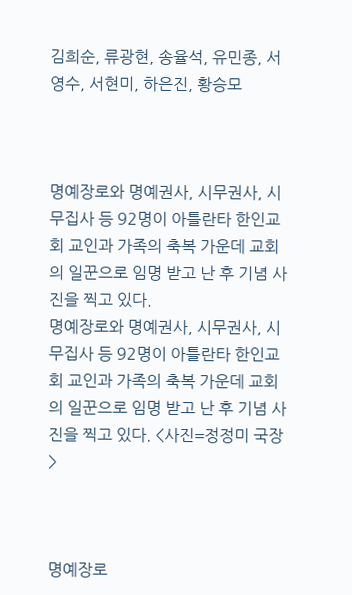김희순, 류광현, 송율석, 유민종, 서영수, 서현미, 하은진, 황승모



명예장로와 명예권사, 시무권사, 시무집사 등 92명이 아틀란타 한인교회 교인과 가족의 축복 가운데 교회의 일꾼으로 임명 받고 난 후 기념 사진을 찍고 있다.
명예장로와 명예권사, 시무권사, 시무집사 등 92명이 아틀란타 한인교회 교인과 가족의 축복 가운데 교회의 일꾼으로 임명 받고 난 후 기념 사진을 찍고 있다. <사진=정정미 국장>



명예장로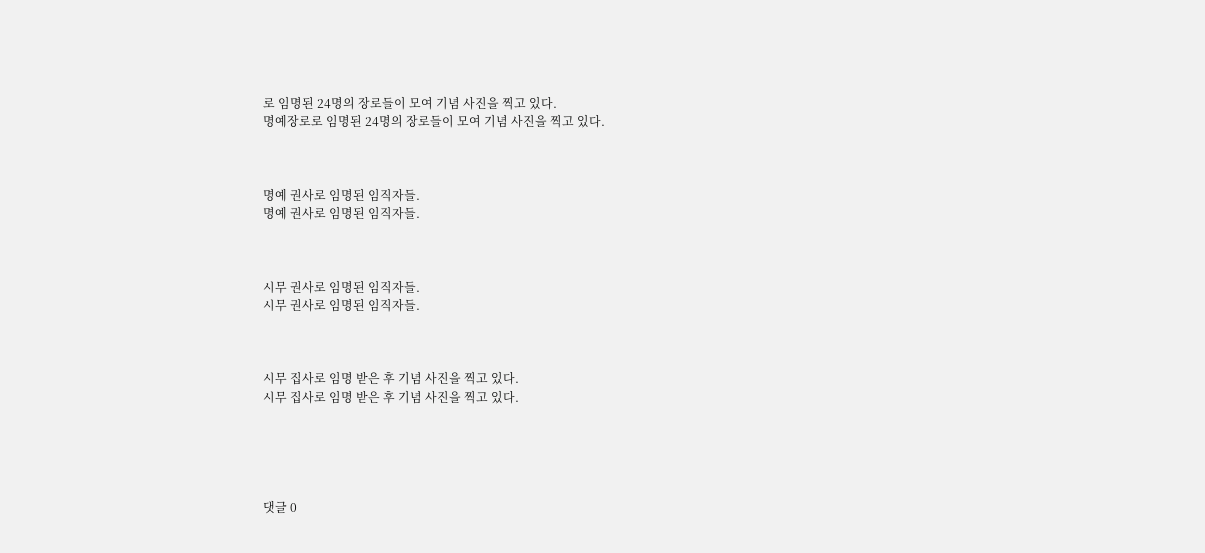로 임명된 24명의 장로들이 모여 기념 사진을 찍고 있다.
명예장로로 임명된 24명의 장로들이 모여 기념 사진을 찍고 있다.



명예 권사로 임명된 임직자들.
명예 권사로 임명된 임직자들.



시무 권사로 임명된 임직자들.
시무 권사로 임명된 임직자들.



시무 집사로 임명 받은 후 기념 사진을 찍고 있다.
시무 집사로 임명 받은 후 기념 사진을 찍고 있다.





댓글 0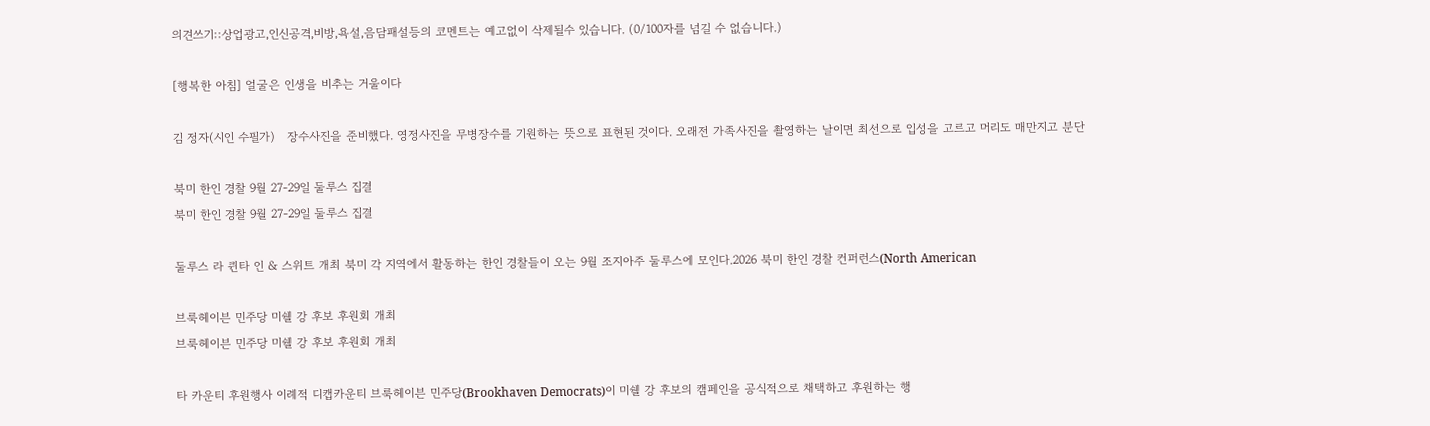의견쓰기::상업광고,인신공격,비방,욕설,음담패설등의 코멘트는 예고없이 삭제될수 있습니다. (0/100자를 넘길 수 없습니다.)

[행복한 아침] 얼굴은 인생을 비추는 거울이다

김 정자(시인 수필가)   장수사진을 준비했다. 영정사진을 무병장수를 기원하는 뜻으로 표현된 것이다. 오래전 가족사진을 촬영하는 날이면 최선으로 입성을 고르고 머리도 매만지고 분단

북미 한인 경찰 9월 27-29일 둘루스 집결
북미 한인 경찰 9월 27-29일 둘루스 집결

둘루스 라 퀸타 인 & 스위트 개최 북미 각 지역에서 활동하는 한인 경찰들이 오는 9월 조지아주 둘루스에 모인다.2026 북미 한인 경찰 컨퍼런스(North American

브룩헤이븐 민주당 미쉘 강 후보 후원회 개최
브룩헤이븐 민주당 미쉘 강 후보 후원회 개최

타 카운티 후원행사 이례적 디캡카운티 브룩헤이븐 민주당(Brookhaven Democrats)이 미쉘 강 후보의 캠페인을 공식적으로 채택하고 후원하는 행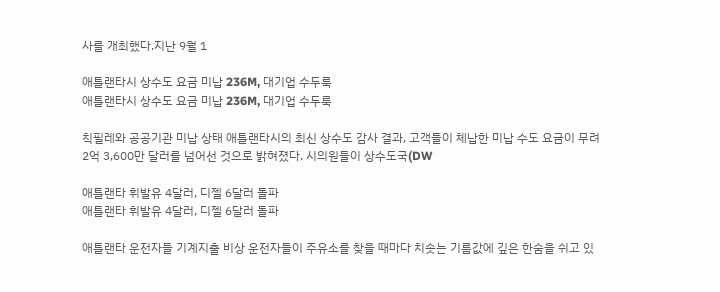사를 개최했다.지난 9월 1

애틀랜타시 상수도 요금 미납 236M, 대기업 수두룩
애틀랜타시 상수도 요금 미납 236M, 대기업 수두룩

칙필레와 공공기관 미납 상태 애틀랜타시의 최신 상수도 감사 결과, 고객들이 체납한 미납 수도 요금이 무려 2억 3,600만 달러를 넘어선 것으로 밝혀졌다. 시의원들이 상수도국(DW

애틀랜타 휘발유 4달러, 디젤 6달러 돌파
애틀랜타 휘발유 4달러, 디젤 6달러 돌파

애틀랜타 운전자들 기계지출 비상 운전자들이 주유소를 찾을 때마다 치솟는 기름값에 깊은 한숨을 쉬고 있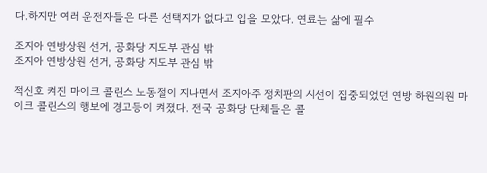다.하지만 여러 운전자들은 다른 선택지가 없다고 입을 모았다. 연료는 삶에 필수

조지아 연방상원 선거, 공화당 지도부 관심 밖
조지아 연방상원 선거, 공화당 지도부 관심 밖

적신호 켜진 마이크 콜린스 노동절이 지나면서 조지아주 정치판의 시선이 집중되었던 연방 하원의원 마이크 콜린스의 행보에 경고등이 켜졌다. 전국 공화당 단체들은 콜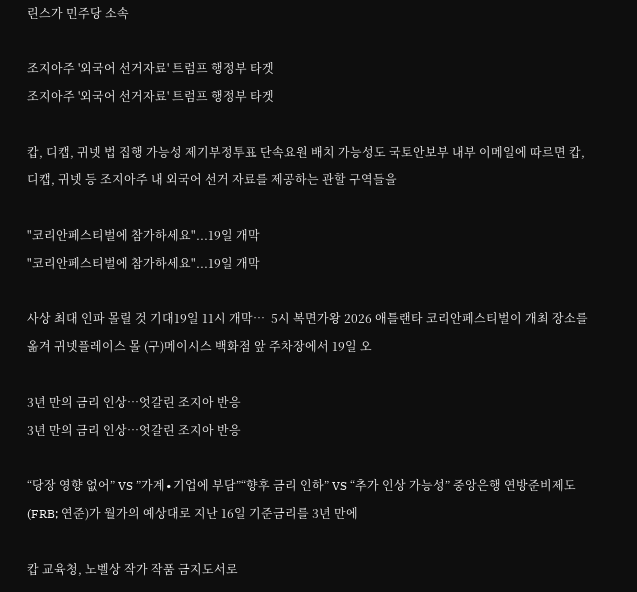린스가 민주당 소속

조지아주 '외국어 선거자료' 트럼프 행정부 타겟
조지아주 '외국어 선거자료' 트럼프 행정부 타겟

캅, 디캡, 귀넷 법 집행 가능성 제기부정투표 단속요원 배치 가능성도 국토안보부 내부 이메일에 따르면 캅, 디캡, 귀넷 등 조지아주 내 외국어 선거 자료를 제공하는 관할 구역들을

"코리안페스티벌에 참가하세요"...19일 개막
"코리안페스티벌에 참가하세요"...19일 개막

사상 최대 인파 몰릴 것 기대19일 11시 개막…  5시 복면가왕 2026 애틀랜타 코리안페스티벌이 개최 장소를 옮겨 귀넷플레이스 몰 (구)메이시스 백화점 앞 주차장에서 19일 오

3년 만의 금리 인상…엇갈린 조지아 반응
3년 만의 금리 인상…엇갈린 조지아 반응

“당장 영향 없어” VS ”가계∙기업에 부담”“향후 금리 인하” VS “추가 인상 가능성” 중앙은행 연방준비제도(FRB; 연준)가 월가의 예상대로 지난 16일 기준금리를 3년 만에

캅 교육청, 노벨상 작가 작품 금지도서로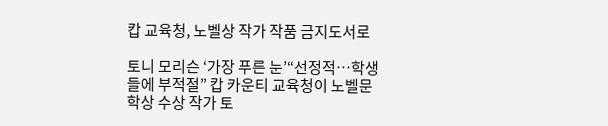캅 교육청, 노벨상 작가 작품 금지도서로

토니 모리슨 ‘가장 푸른 눈’“선정적…학생들에 부적절” 캅 카운티 교육청이 노벨문학상 수상 작가 토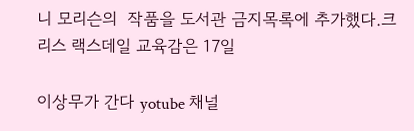니 모리슨의  작품을 도서관 금지목록에 추가했다.크리스 랙스데일 교육감은 17일

이상무가 간다 yotube 채널